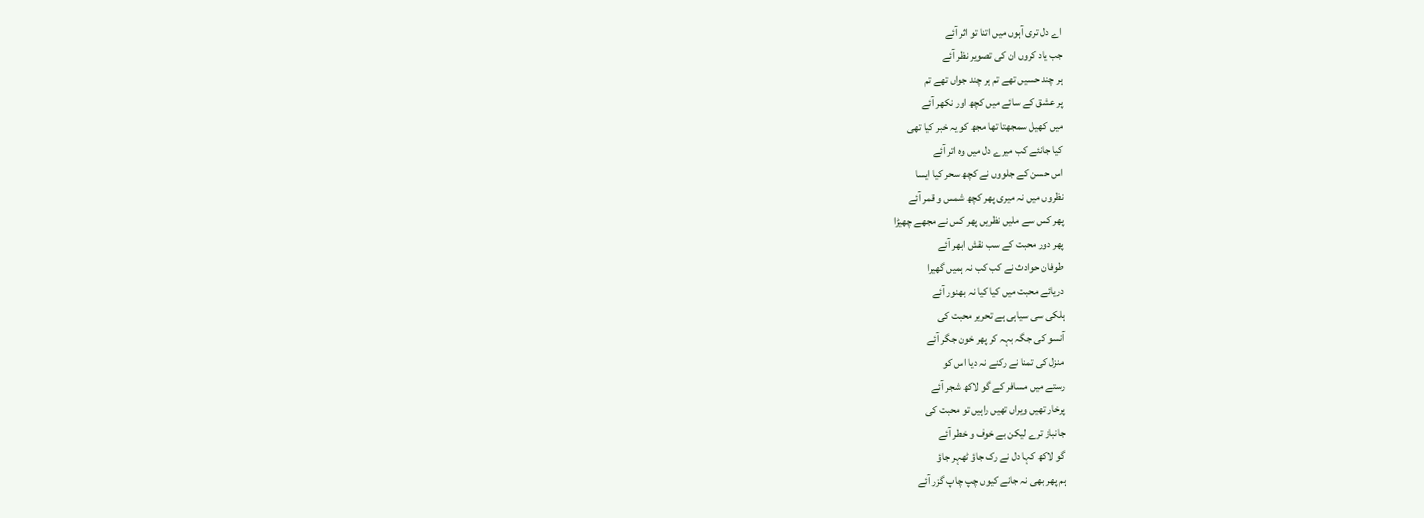اے دل تری آہوں میں اتنا تو اثر آئے
جب یاد کروں ان کی تصویر نظر آئے
ہر چند حسیں تھے تم ہر چند جواں تھے تم
پر عشق کے سائے میں کچھ اور نکھر آئے
میں کھیل سمجھتا تھا مجھ کو یہ خبر کیا تھی
کیا جانئے کب میرے دل میں وہ اتر آئے
اس حسن کے جلووں نے کچھ سحر کیا ایسا
نظروں میں نہ میری پھر کچھ شمس و قمر آئے
پھر کس سے ملیں نظریں پھر کس نے مجھے چھیڑا
پھر دور محبت کے سب نقش ابھر آئے
طوفان حوادث نے کب کب نہ ہمیں گھیرا
دریائے محبت میں کیا کیا نہ بھنور آئے
ہلکی سی سیاہی ہے تحریر محبت کی
آنسو کی جگہ بہہ کر پھر خون جگر آئے
منزل کی تمنا نے رکنے نہ دیا اس کو
رستے میں مسافر کے گو لاکھ شجر آئے
پرخار تھیں ویراں تھیں راہیں تو محبت کی
جانباز ترے لیکن بے خوف و خطر آئے
گو لاکھ کہا دل نے رک جاؤ ٹھہر جاؤ
ہم پھر بھی نہ جانے کیوں چپ چاپ گزر آئے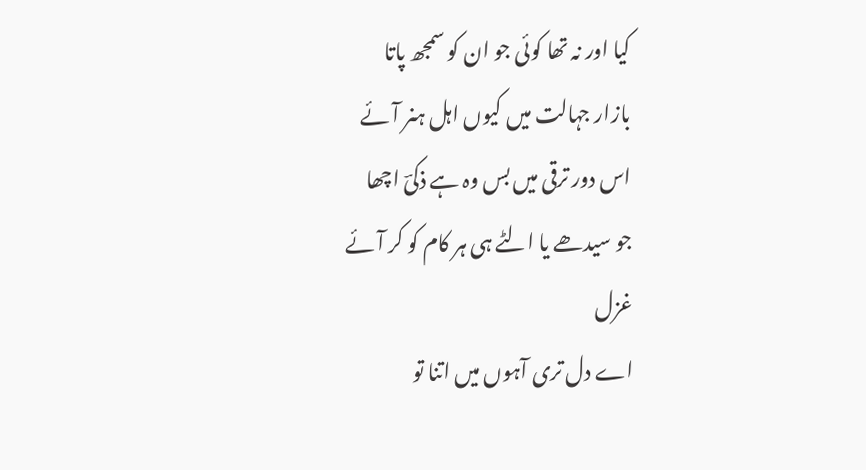کیا اور نہ تھا کوئی جو ان کو سمجھ پاتا
بازار جہالت میں کیوں اہل ہنر آئے
اس دور ترقی میں بس وہ ہے ذکیؔ اچھا
جو سیدھے یا الٹے ہی ہر کام کو کر آئے
غزل
اے دل تری آہوں میں اتنا تو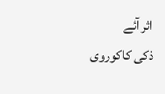اثر آئے
ذکی کاکوروی